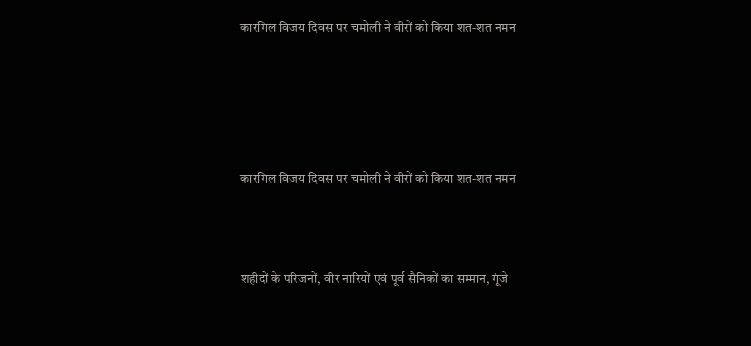कारगिल विजय दिवस पर चमोली ने वीरों को किया शत-शत नमन





कारगिल विजय दिवस पर चमोली ने वीरों को किया शत-शत नमन



शहीदों के परिजनों, वीर नारियों एवं पूर्व सैनिकों का सम्मान, गूंजे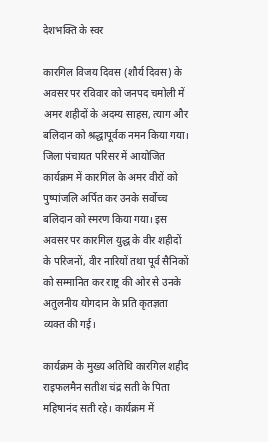देशभक्ति के स्वर

कारगिल विजय दिवस (शौर्य दिवस) के अवसर पर रविवार को जनपद चमोली में अमर शहीदों के अदम्य साहस, त्याग और बलिदान को श्रद्धापूर्वक नमन किया गया। जिला पंचायत परिसर में आयोजित कार्यक्रम में कारगिल के अमर वीरों को पुष्पांजलि अर्पित कर उनके सर्वोच्च बलिदान को स्मरण किया गया। इस अवसर पर कारगिल युद्ध के वीर शहीदों के परिजनों, वीर नारियों तथा पूर्व सैनिकों को सम्मानित कर राष्ट्र की ओर से उनके अतुलनीय योगदान के प्रति कृतज्ञता व्यक्त की गई।

कार्यक्रम के मुख्य अतिथि कारगिल शहीद राइफलमैन सतीश चंद्र सती के पिता महिषानंद सती रहे। कार्यक्रम में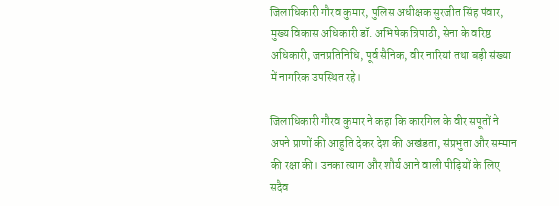जिलाधिकारी गौरव कुमार, पुलिस अधीक्षक सुरजीत सिंह पंवार, मुख्य विकास अधिकारी डॉ. अभिषेक त्रिपाठी, सेना के वरिष्ठ अधिकारी, जनप्रतिनिधि, पूर्व सैनिक, वीर नारियां तथा बड़ी संख्या में नागरिक उपस्थित रहे।

जिलाधिकारी गौरव कुमार ने कहा कि कारगिल के वीर सपूतों ने अपने प्राणों की आहुति देकर देश की अखंडता, संप्रभुता और सम्मान की रक्षा की। उनका त्याग और शौर्य आने वाली पीढ़ियों के लिए सदैव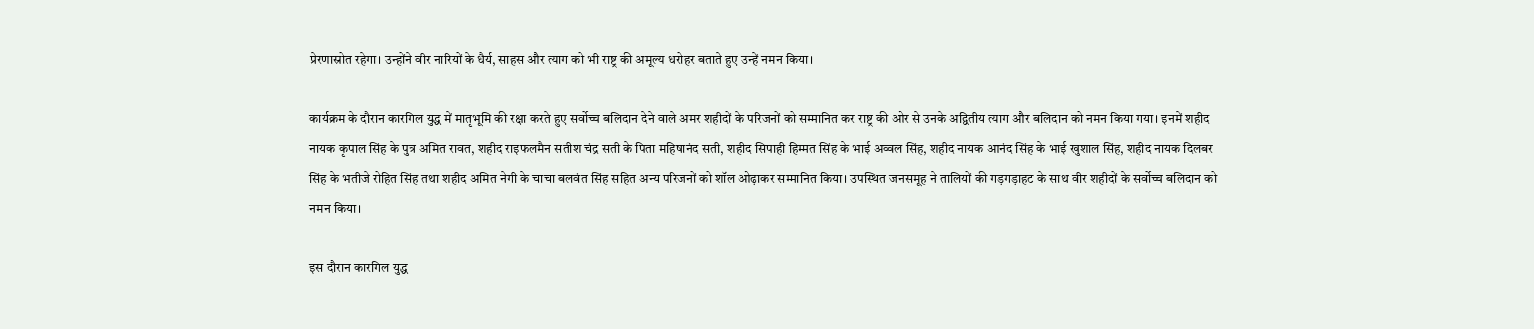प्रेरणास्रोत रहेगा। उन्होंने वीर नारियों के धैर्य, साहस और त्याग को भी राष्ट्र की अमूल्य धरोहर बताते हुए उन्हें नमन किया।

कार्यक्रम के दौरान कारगिल युद्ध में मातृभूमि की रक्षा करते हुए सर्वोच्च बलिदान देने वाले अमर शहीदों के परिजनों को सम्मानित कर राष्ट्र की ओर से उनके अद्वितीय त्याग और बलिदान को नमन किया गया। इनमें शहीद नायक कृपाल सिंह के पुत्र अमित रावत, शहीद राइफलमैन सतीश चंद्र सती के पिता महिषानंद सती, शहीद सिपाही हिम्मत सिंह के भाई अव्वल सिंह, शहीद नायक आनंद सिंह के भाई खुशाल सिंह, शहीद नायक दिलबर सिंह के भतीजे रोहित सिंह तथा शहीद अमित नेगी के चाचा बलवंत सिंह सहित अन्य परिजनों को शॉल ओढ़ाकर सम्मानित किया। उपस्थित जनसमूह ने तालियों की गड़गड़ाहट के साथ वीर शहीदों के सर्वोच्च बलिदान को नमन किया।

इस दौरान कारगिल युद्ध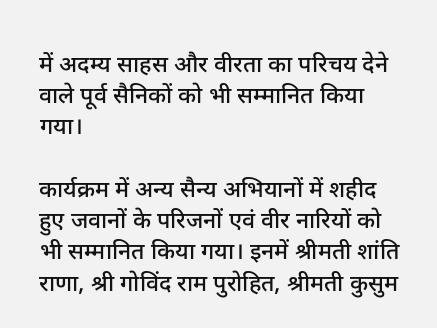में अदम्य साहस और वीरता का परिचय देने वाले पूर्व सैनिकों को भी सम्मानित किया गया।

कार्यक्रम में अन्य सैन्य अभियानों में शहीद हुए जवानों के परिजनों एवं वीर नारियों को भी सम्मानित किया गया। इनमें श्रीमती शांति राणा, श्री गोविंद राम पुरोहित, श्रीमती कुसुम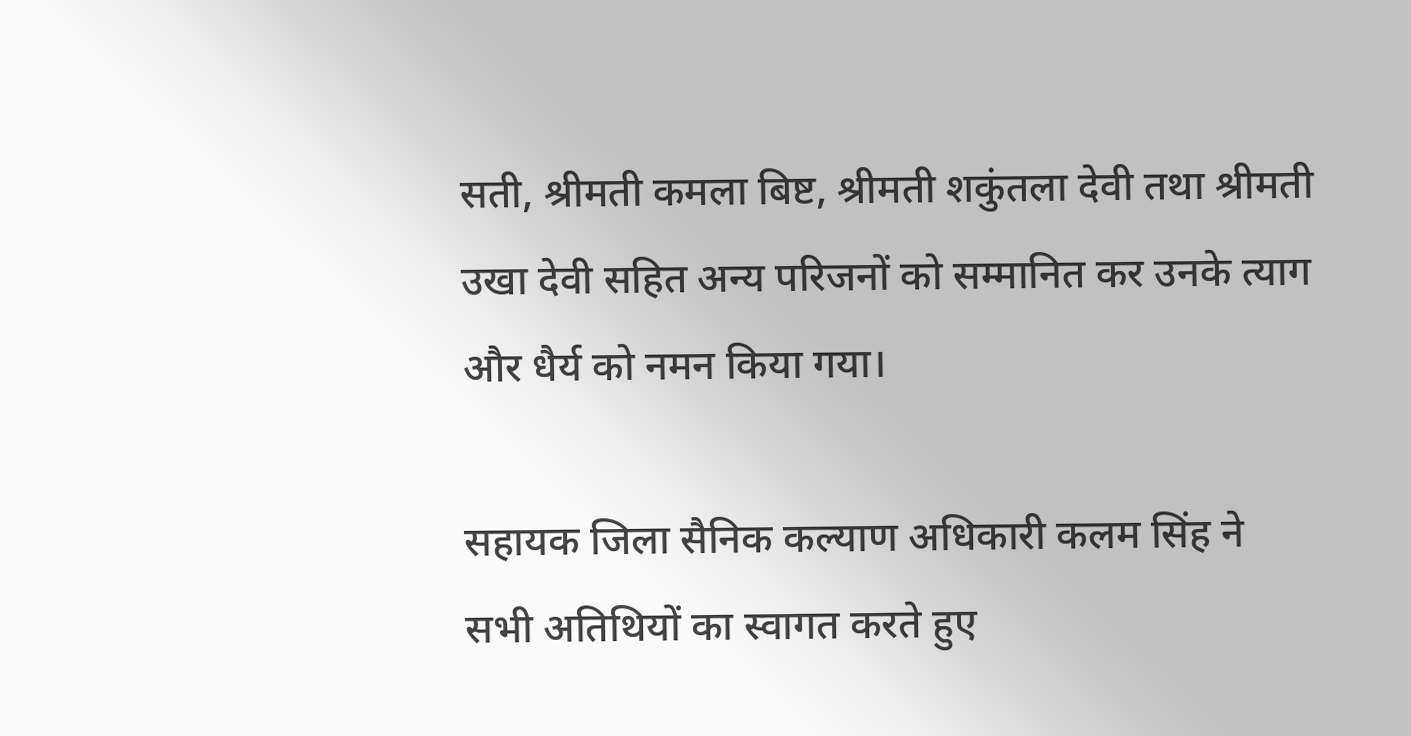सती, श्रीमती कमला बिष्ट, श्रीमती शकुंतला देवी तथा श्रीमती उखा देवी सहित अन्य परिजनों को सम्मानित कर उनके त्याग और धैर्य को नमन किया गया।

सहायक जिला सैनिक कल्याण अधिकारी कलम सिंह ने सभी अतिथियों का स्वागत करते हुए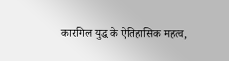कारगिल युद्ध के ऐतिहासिक महत्व,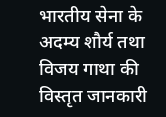भारतीय सेना के अदम्य शौर्य तथा विजय गाथा की विस्तृत जानकारी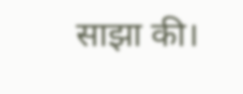साझा की।